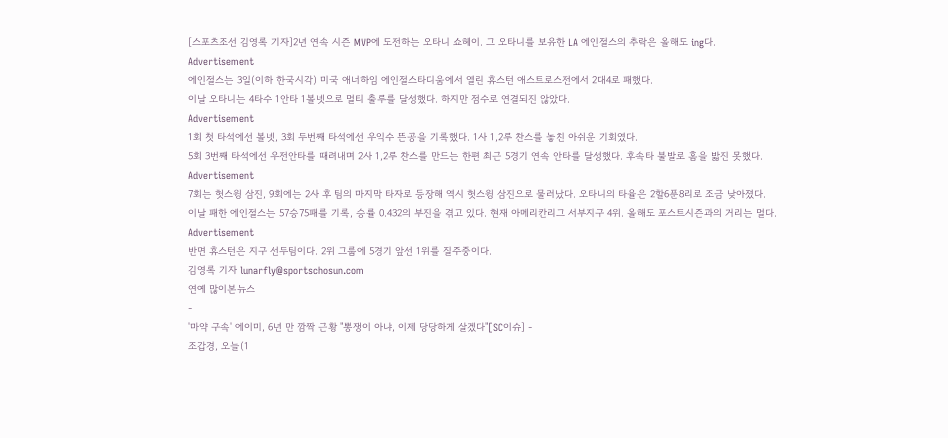[스포츠조선 김영록 기자]2년 연속 시즌 MVP에 도전하는 오타니 쇼헤이. 그 오타니를 보유한 LA 에인절스의 추락은 올해도 ing다.
Advertisement
에인절스는 3일(이하 한국시각) 미국 애너하임 에인절스타디움에서 열린 휴스턴 애스트로스전에서 2대4로 패했다.
이날 오타니는 4타수 1안타 1볼넷으로 멀티 출루를 달성했다. 하지만 점수로 연결되진 않았다.
Advertisement
1회 첫 타석에선 볼넷, 3회 두번째 타석에선 우익수 뜬공을 기록했다. 1사 1,2루 찬스를 놓친 아쉬운 기회였다.
5회 3번째 타석에선 우전안타를 때려내며 2사 1,2루 찬스를 만드는 한편 최근 5경기 연속 안타를 달성했다. 후속타 불발로 홈을 밟진 못했다.
Advertisement
7회는 헛스윙 삼진, 9회에는 2사 후 팀의 마지막 타자로 등장해 역시 헛스윙 삼진으로 물러났다. 오타니의 타율은 2할6푼8리로 조금 낮아졌다.
이날 패한 에인절스는 57승75패를 기록, 승률 0.432의 부진을 겪고 있다. 현재 아메리칸리그 서부지구 4위. 올해도 포스트시즌과의 거리는 멀다.
Advertisement
반면 휴스턴은 지구 선두팀이다. 2위 그룹에 5경기 앞선 1위를 질주중이다.
김영록 기자 lunarfly@sportschosun.com
연예 많이본뉴스
-
'마약 구속' 에이미, 6년 만 깜짝 근황 "뽕쟁이 아냐, 이제 당당하게 살겠다"[SC이슈] -
조갑경, 오늘(1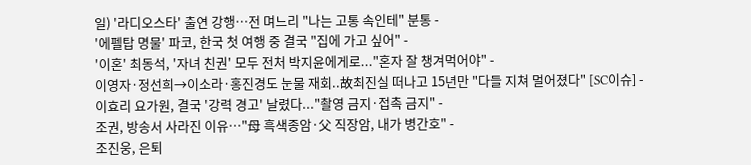일) '라디오스타' 출연 강행…전 며느리 "나는 고통 속인테" 분통 -
'에펠탑 명물' 파코, 한국 첫 여행 중 결국 "집에 가고 싶어" -
'이혼' 최동석, '자녀 친권' 모두 전처 박지윤에게로..."혼자 잘 챙겨먹어야" -
이영자·정선희→이소라·홍진경도 눈물 재회..故최진실 떠나고 15년만 "다들 지쳐 멀어졌다" [SC이슈] -
이효리 요가원, 결국 '강력 경고' 날렸다..."촬영 금지·접촉 금지" -
조권, 방송서 사라진 이유…"母 흑색종암·父 직장암, 내가 병간호" -
조진웅, 은퇴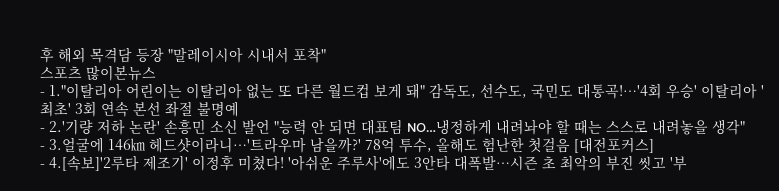후 해외 목격담 등장 "말레이시아 시내서 포착"
스포츠 많이본뉴스
- 1."이탈리아 어린이는 이탈리아 없는 또 다른 월드컵 보게 돼" 감독도, 선수도, 국민도 대통곡!…'4회 우승' 이탈리아 '최초' 3회 연속 본선 좌절 불명예
- 2.'기량 저하 논란' 손흥민 소신 발언 "능력 안 되면 대표팀 NO…냉정하게 내려놔야 할 때는 스스로 내려놓을 생각"
- 3.얼굴에 146㎞ 헤드샷이라니…'트라우마 남을까?' 78억 투수, 올해도 험난한 첫걸음 [대전포커스]
- 4.[속보]'2루타 제조기' 이정후 미쳤다! '아쉬운 주루사'에도 3안타 대폭발…시즌 초 최악의 부진 씻고 '부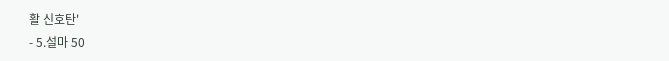활 신호탄'
- 5.설마 50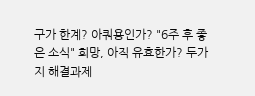구가 한계? 아쿼용인가? "6주 후 좋은 소식" 희망, 아직 유효한가? 두가지 해결과제